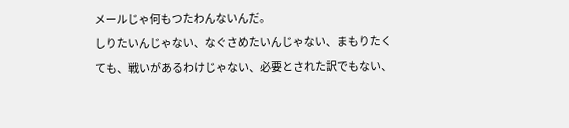メールじゃ何もつたわんないんだ。
しりたいんじゃない、なぐさめたいんじゃない、まもりたくても、戦いがあるわけじゃない、必要とされた訳でもない、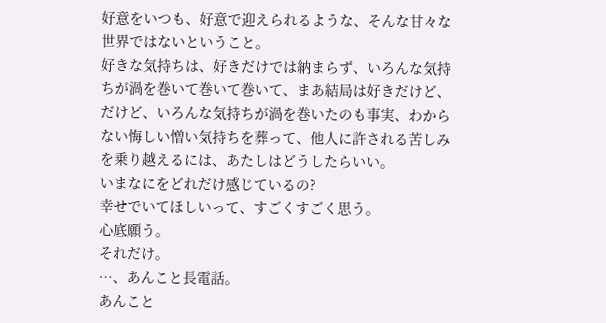好意をいつも、好意で迎えられるような、そんな甘々な世界ではないということ。
好きな気持ちは、好きだけでは納まらず、いろんな気持ちが渦を巻いて巻いて巻いて、まあ結局は好きだけど、だけど、いろんな気持ちが渦を巻いたのも事実、わからない悔しい憎い気持ちを葬って、他人に許される苦しみを乗り越えるには、あたしはどうしたらいい。
いまなにをどれだけ感じているの?
幸せでいてほしいって、すごくすごく思う。
心底願う。
それだけ。
…、あんこと長電話。
あんこと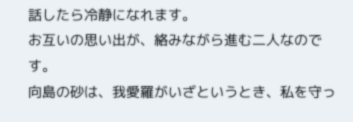話したら冷静になれます。
お互いの思い出が、絡みながら進む二人なのです。
向島の砂は、我愛羅がいざというとき、私を守っ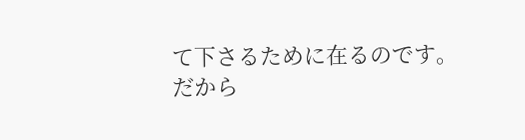て下さるために在るのです。
だから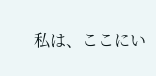私は、ここにい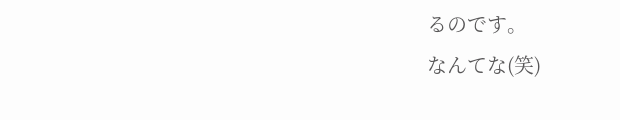るのです。
なんてな(笑)